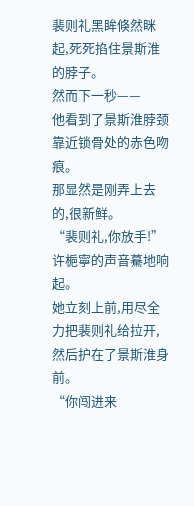裴则礼黑眸倏然眯起,死死掐住景斯淮的脖子。
然而下一秒——
他看到了景斯淮脖颈靠近锁骨处的赤色吻痕。
那显然是刚弄上去的,很新鲜。
“裴则礼,你放手!”
许梔寧的声音驀地响起。
她立刻上前,用尽全力把裴则礼给拉开,然后护在了景斯淮身前。
“你闯进来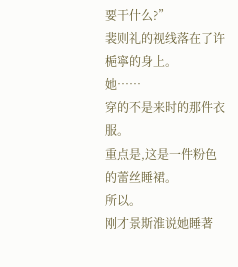要干什么?”
裴则礼的视线落在了许梔寧的身上。
她……
穿的不是来时的那件衣服。
重点是,这是一件粉色的蕾丝睡裙。
所以。
刚才景斯淮说她睡著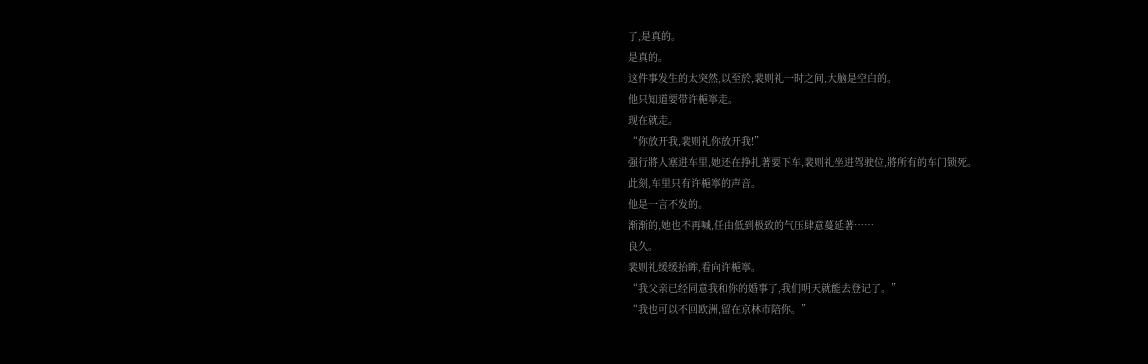了,是真的。
是真的。
这件事发生的太突然,以至於,裴则礼一时之间,大脑是空白的。
他只知道要带许梔寧走。
现在就走。
“你放开我,裴则礼你放开我!”
强行將人塞进车里,她还在挣扎著要下车,裴则礼坐进驾驶位,將所有的车门锁死。
此刻,车里只有许梔寧的声音。
他是一言不发的。
渐渐的,她也不再喊,任由低到极致的气压肆意蔓延著……
良久。
裴则礼缓缓抬眸,看向许梔寧。
“我父亲已经同意我和你的婚事了,我们明天就能去登记了。”
“我也可以不回欧洲,留在京林市陪你。”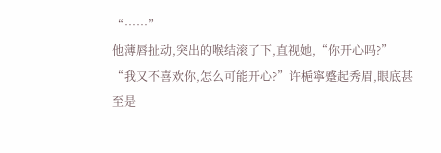“……”
他薄唇扯动,突出的喉结滚了下,直视她,“你开心吗?”
“我又不喜欢你,怎么可能开心?”许梔寧蹙起秀眉,眼底甚至是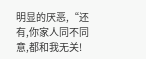明显的厌恶,“还有,你家人同不同意,都和我无关!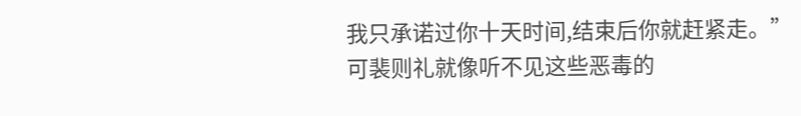我只承诺过你十天时间,结束后你就赶紧走。”
可裴则礼就像听不见这些恶毒的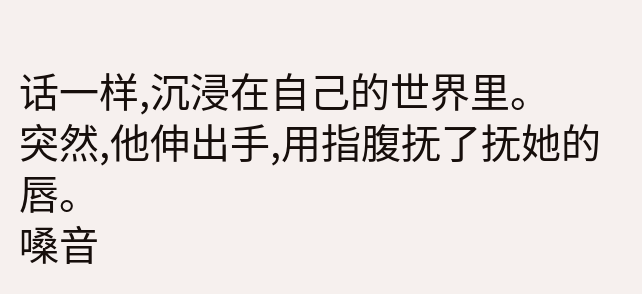话一样,沉浸在自己的世界里。
突然,他伸出手,用指腹抚了抚她的唇。
嗓音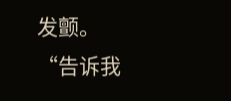发颤。
“告诉我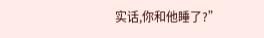实话,你和他睡了?”